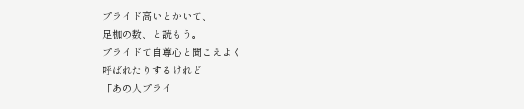プライド高いとかいて、
足枷の数、と読もう。
プライドて自尊心と聞こえよく
呼ばれたりするけれど
「あの人プライ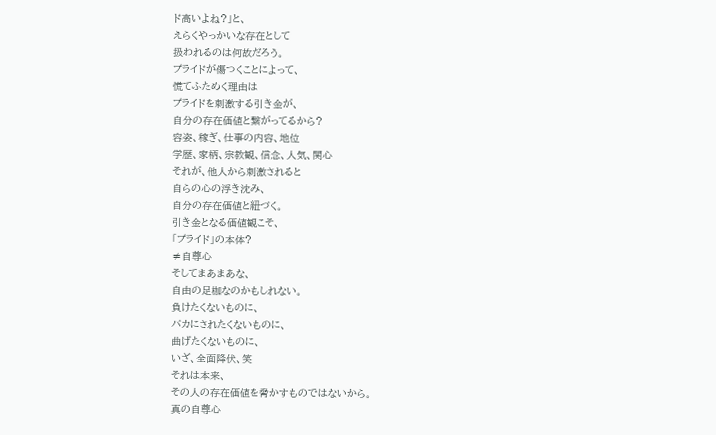ド高いよね?」と、
えらくやっかいな存在として
扱われるのは何故だろう。
プライドが傷つくことによって、
慌てふためく理由は
プライドを刺激する引き金が、
自分の存在価値と繋がってるから?
容姿、稼ぎ、仕事の内容、地位
学歴、家柄、宗教観、信念、人気、関心
それが、他人から刺激されると
自らの心の浮き沈み、
自分の存在価値と紐づく。
引き金となる価値観こそ、
「プライド」の本体?
≠自尊心
そしてまあまあな、
自由の足枷なのかもしれない。
負けたくないものに、
バカにされたくないものに、
曲げたくないものに、
いざ、全面降伏、笑
それは本来、
その人の存在価値を脅かすものではないから。
真の自尊心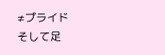≠プライド
そして足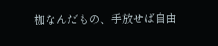枷なんだもの、手放せば自由